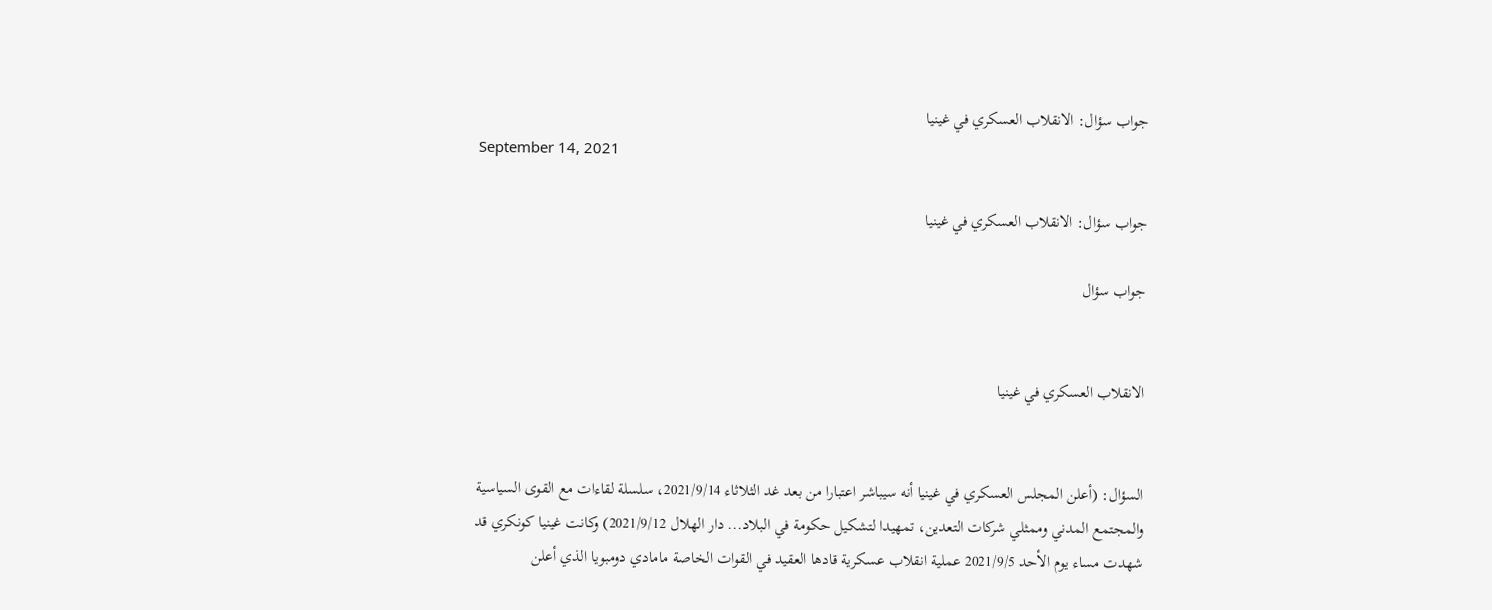جواب سؤال: الانقلاب العسكري في غينيا
September 14, 2021

جواب سؤال: الانقلاب العسكري في غينيا

جواب سؤال


الانقلاب العسكري في غينيا


السؤال: (أعلن المجلس العسكري في غينيا أنه سيباشر اعتبارا من بعد غد الثلاثاء 2021/9/14، سلسلة لقاءات مع القوى السياسية والمجتمع المدني وممثلي شركات التعدين، تمهيدا لتشكيل حكومة في البلاد... دار الهلال 2021/9/12) وكانت غينيا كونكري قد شهدت مساء يوم الأحد 2021/9/5 عملية انقلاب عسكرية قادها العقيد في القوات الخاصة مامادي دومبويا الذي أعلن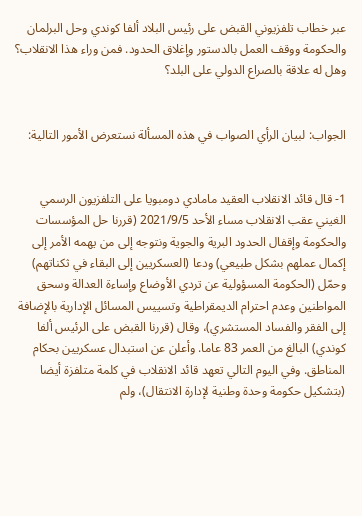عبر خطاب تلفزيوني القبض على رئيس البلاد ألفا كوندي وحل البرلمان والحكومة ووقف العمل بالدستور وإغلاق الحدود. فمن وراء هذا الانقلاب؟ وهل له علاقة بالصراع الدولي على البلد؟


الجواب: لبيان الرأي الصواب في هذه المسألة نستعرض الأمور التالية:


1- قال قائد الانقلاب العقيد مامادي دومبويا على التلفزيون الرسمي الغيني عقب الانقلاب مساء الأحد 2021/9/5 (قررنا حل المؤسسات والحكومة وإقفال الحدود البرية والجوية ونتوجه إلى من يهمه الأمر إلى إكمال عملهم بشكل طبيعي) ودعا (العسكريين إلى البقاء في ثكناتهم) وحمّل (الحكومة المسؤولية عن تردي الأوضاع وإساءة العدالة وسحق المواطنين وعدم احترام الديمقراطية وتسييس المسائل الإدارية بالإضافة إلى الفقر والفساد المستشري)، وقال (قررنا القبض على الرئيس ألفا كوندي) البالغ من العمر 83 عاما. وأعلن عن استبدال عسكريين بحكام المناطق. وفي اليوم التالي تعهد قائد الانقلاب في كلمة متلفزة أيضا (بتشكيل حكومة وحدة وطنية لإدارة الانتقال)، ولم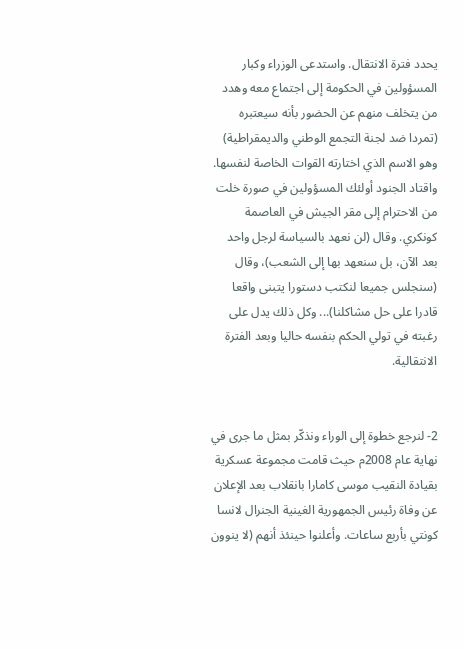يحدد فترة الانتقال. واستدعى الوزراء وكبار المسؤولين في الحكومة إلى اجتماع معه وهدد من يتخلف منهم عن الحضور بأنه سيعتبره (تمردا ضد لجنة التجمع الوطني والديمقراطية) وهو الاسم الذي اختارته القوات الخاصة لنفسها. واقتاد الجنود أولئك المسؤولين في صورة خلت من الاحترام إلى مقر الجيش في العاصمة كونكري. وقال (لن نعهد بالسياسة لرجل واحد بعد الآن، بل سنعهد بها إلى الشعب)، وقال (سنجلس جميعا لنكتب دستورا يتبنى واقعا قادرا على حل مشاكلنا)... وكل ذلك يدل على رغبته في تولي الحكم بنفسه حاليا وبعد الفترة الانتقالية.


2- لنرجع خطوة إلى الوراء ونذكّر بمثل ما جرى في نهاية عام 2008م حيث قامت مجموعة عسكرية بقيادة النقيب موسى كامارا بانقلاب بعد الإعلان عن وفاة رئيس الجمهورية الغينية الجنرال لانسا كونتي بأربع ساعات. وأعلنوا حينئذ أنهم (لا ينوون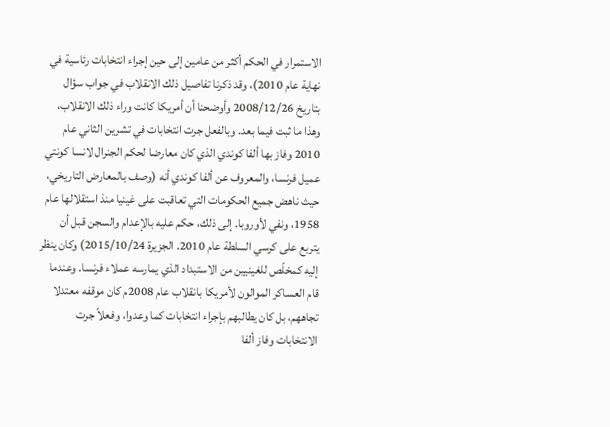الاستمرار في الحكم أكثر من عامين إلى حين إجراء انتخابات رئاسية في نهاية عام 2010)، وقد ذكرنا تفاصيل ذلك الانقلاب في جواب سؤال بتاريخ 2008/12/26 وأوضحنا أن أمريكا كانت وراء ذلك الانقلاب، وهذا ما ثبت فيما بعد. وبالفعل جرت انتخابات في تشرين الثاني عام 2010 وفاز بها ألفا كوندي الذي كان معارضا لحكم الجنرال لانسا كونتي عميل فرنسا، والمعروف عن ألفا كوندي أنه (وصف بالمعارض التاريخي، حيث ناهض جميع الحكومات التي تعاقبت على غينيا منذ استقلالها عام 1958، ونفي لأوروبا. إلى ذلك، حكم عليه بالإعدام والسجن قبل أن يتربع على كرسي السلطة عام 2010. الجزيرة 2015/10/24) وكان ينظر إليه كمخلّص للغينيين من الاستبداد الذي يمارسه عملاء فرنسا. وعندما قام العساكر الموالون لأمريكا بانقلاب عام 2008م كان موقفه معتدلا تجاههم، بل كان يطالبهم بإجراء انتخابات كما وعدوا، وفعلاً جرت الانتخابات وفاز ألفا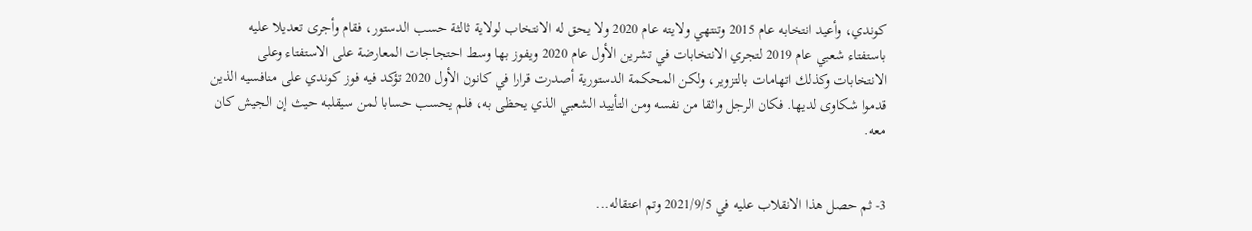كوندي، وأعيد انتخابه عام 2015 وتنتهي ولايته عام 2020 ولا يحق له الانتخاب لولاية ثالثة حسب الدستور، فقام وأجرى تعديلا عليه باستفتاء شعبي عام 2019 لتجري الانتخابات في تشرين الأول عام 2020 ويفوز بها وسط احتجاجات المعارضة على الاستفتاء وعلى الانتخابات وكذلك اتهامات بالتزوير، ولكن المحكمة الدستورية أصدرت قرارا في كانون الأول 2020 تؤكد فيه فوز كوندي على منافسيه الذين قدموا شكاوى لديها. فكان الرجل واثقا من نفسه ومن التأييد الشعبي الذي يحظى به، فلم يحسب حسابا لمن سيقلبه حيث إن الجيش كان معه.


3- ثم حصل هذا الانقلاب عليه في 2021/9/5 وتم اعتقاله...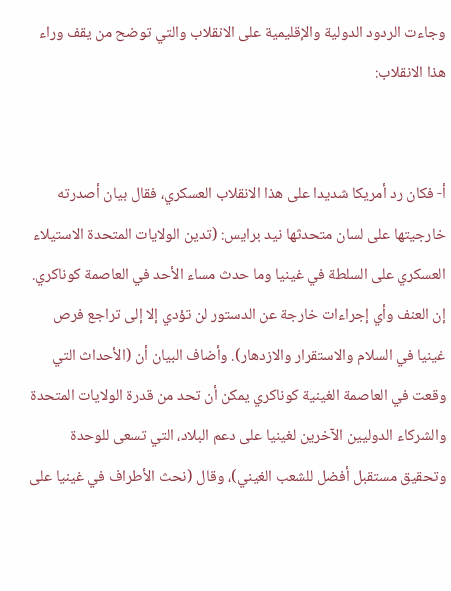وجاءت الردود الدولية والإقليمية على الانقلاب والتي توضح من يقف وراء هذا الانقلاب:


أ- فكان رد أمريكا شديدا على هذا الانقلاب العسكري، فقال بيان أصدرته خارجيتها على لسان متحدثها نيد برايس: (تدين الولايات المتحدة الاستيلاء العسكري على السلطة في غينيا وما حدث مساء الأحد في العاصمة كوناكري. إن العنف وأي إجراءات خارجة عن الدستور لن تؤدي إلا إلى تراجع فرص غينيا في السلام والاستقرار والازدهار). وأضاف البيان أن (الأحداث التي وقعت في العاصمة الغينية كوناكري يمكن أن تحد من قدرة الولايات المتحدة والشركاء الدوليين الآخرين لغينيا على دعم البلاد، التي تسعى للوحدة وتحقيق مستقبل أفضل للشعب الغيني)، وقال (نحث الأطراف في غينيا على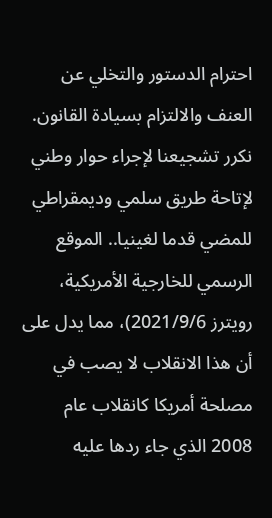احترام الدستور والتخلي عن العنف والالتزام بسيادة القانون. نكرر تشجيعنا لإجراء حوار وطني لإتاحة طريق سلمي وديمقراطي للمضي قدما لغينيا.. الموقع الرسمي للخارجية الأمريكية، رويترز 2021/9/6)، مما يدل على أن هذا الانقلاب لا يصب في مصلحة أمريكا كانقلاب عام 2008 الذي جاء ردها عليه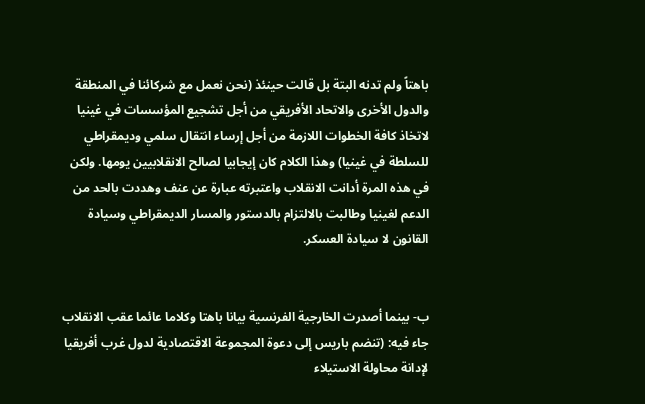باهتاً ولم تدنه البتة بل قالت حينئذ (نحن نعمل مع شركائنا في المنطقة والدول الأخرى والاتحاد الأفريقي من أجل تشجيع المؤسسات في غينيا لاتخاذ كافة الخطوات اللازمة من أجل إرساء انتقال سلمي وديمقراطي للسلطة في غينيا) وهذا الكلام كان إيجابيا لصالح الانقلابيين يومها. ولكن في هذه المرة أدانت الانقلاب واعتبرته عبارة عن عنف وهددت بالحد من الدعم لغينيا وطالبت بالالتزام بالدستور والمسار الديمقراطي وسيادة القانون لا سيادة العسكر.


ب- بينما أصدرت الخارجية الفرنسية بيانا باهتا وكلاما عائما عقب الانقلاب جاء فيه: (تنضم باريس إلى دعوة المجموعة الاقتصادية لدول غرب أفريقيا لإدانة محاولة الاستيلاء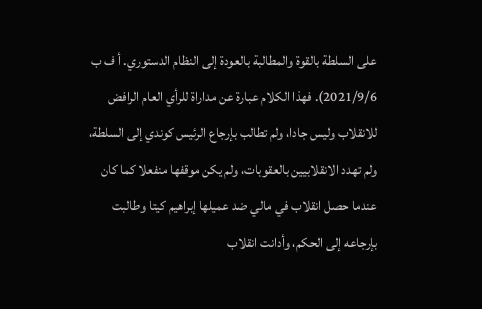على السلطة بالقوة والمطالبة بالعودة إلى النظام الدستوري. أ ف ب 2021/9/6). فهذا الكلام عبارة عن مداراة للرأي العام الرافض للانقلاب وليس جادا، ولم تطالب بإرجاع الرئيس كوندي إلى السلطة، ولم تهدد الانقلابيين بالعقوبات، ولم يكن موقفها منفعلا كما كان عندما حصل انقلاب في مالي ضد عميلها إبراهيم كيتا وطالبت بإرجاعه إلى الحكم، وأدانت انقلاب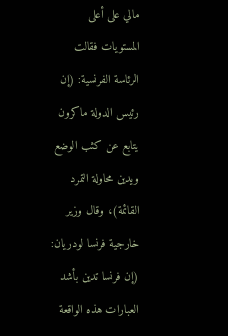مالي على أعلى المستويات فقالت الرئاسة الفرنسية: (إن رئيس الدولة ماكرون يتابع عن كثب الوضع ويدين محاولة التمرد القائمة)، وقال وزير خارجية فرنسا لودريان: (إن فرنسا تدين بأشد العبارات هذه الواقعة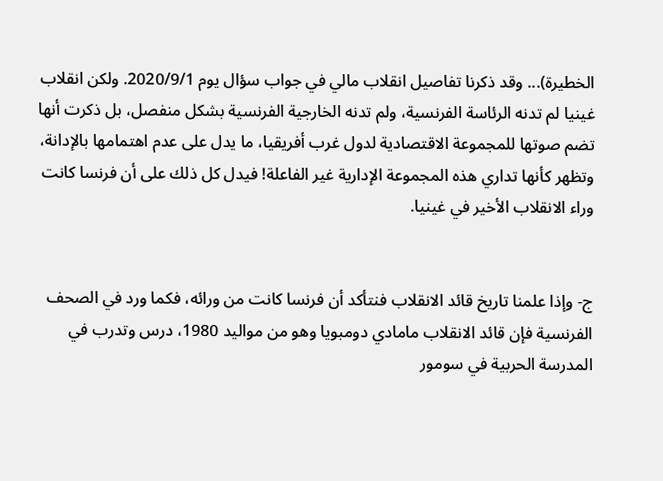الخطيرة)... وقد ذكرنا تفاصيل انقلاب مالي في جواب سؤال يوم 2020/9/1. ولكن انقلاب غينيا لم تدنه الرئاسة الفرنسية، ولم تدنه الخارجية الفرنسية بشكل منفصل، بل ذكرت أنها تضم صوتها للمجموعة الاقتصادية لدول غرب أفريقيا، ما يدل على عدم اهتمامها بالإدانة، وتظهر كأنها تداري هذه المجموعة الإدارية غير الفاعلة! فيدل كل ذلك على أن فرنسا كانت وراء الانقلاب الأخير في غينيا.


ج- وإذا علمنا تاريخ قائد الانقلاب فنتأكد أن فرنسا كانت من ورائه، فكما ورد في الصحف الفرنسية فإن قائد الانقلاب مامادي دومبويا وهو من مواليد 1980، درس وتدرب في المدرسة الحربية في سومور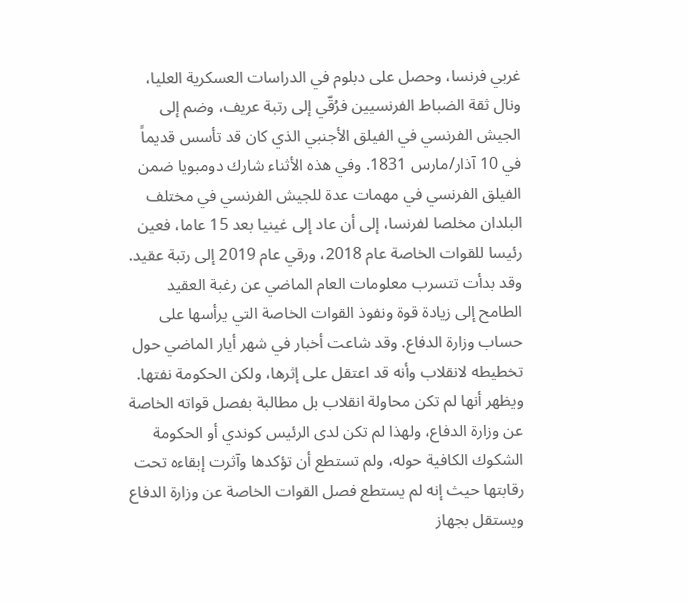غربي فرنسا، وحصل على دبلوم في الدراسات العسكرية العليا، ونال ثقة الضباط الفرنسيين فرُقّي إلى رتبة عريف، وضم إلى الجيش الفرنسي في الفيلق الأجنبي الذي كان قد تأسس قديماً في 10 آذار/مارس 1831. وفي هذه الأثناء شارك دومبويا ضمن الفيلق الفرنسي في مهمات عدة للجيش الفرنسي في مختلف البلدان مخلصا لفرنسا، إلى أن عاد إلى غينيا بعد 15 عاما، فعين رئيسا للقوات الخاصة عام 2018، ورقي عام 2019 إلى رتبة عقيد. وقد بدأت تتسرب معلومات العام الماضي عن رغبة العقيد الطامح إلى زيادة قوة ونفوذ القوات الخاصة التي يرأسها على حساب وزارة الدفاع. وقد شاعت أخبار في شهر أيار الماضي حول تخطيطه لانقلاب وأنه قد اعتقل على إثرها، ولكن الحكومة نفتها. ويظهر أنها لم تكن محاولة انقلاب بل مطالبة بفصل قواته الخاصة عن وزارة الدفاع، ولهذا لم تكن لدى الرئيس كوندي أو الحكومة الشكوك الكافية حوله، ولم تستطع أن تؤكدها وآثرت إبقاءه تحت رقابتها حيث إنه لم يستطع فصل القوات الخاصة عن وزارة الدفاع ويستقل بجهاز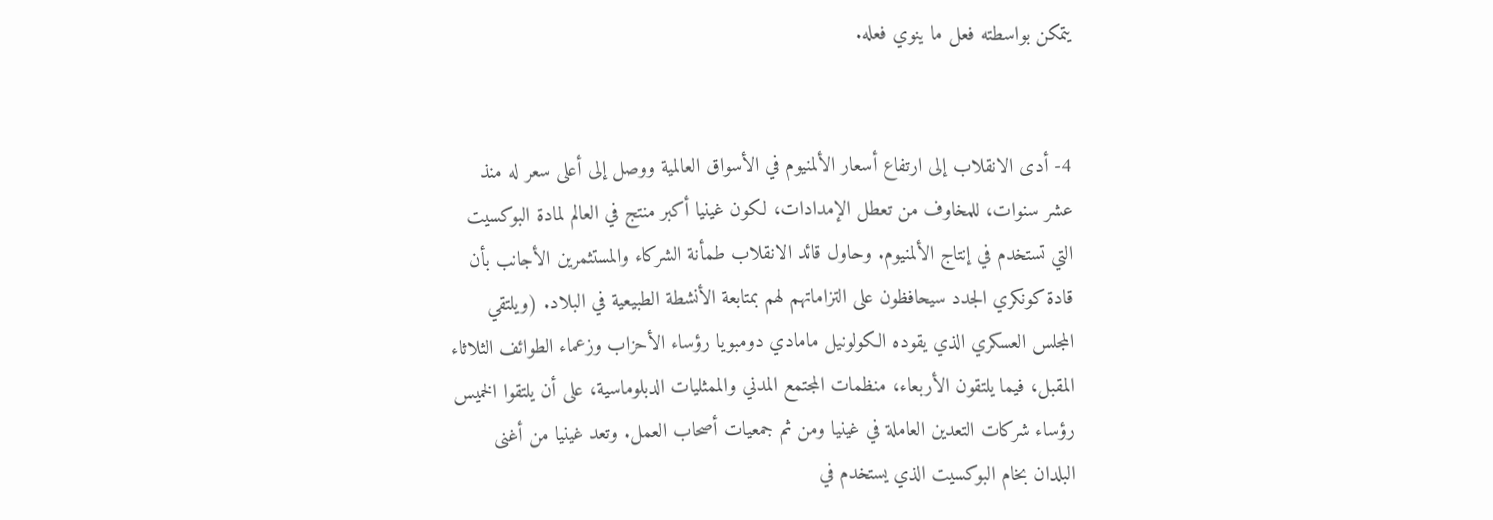يتمكن بواسطته فعل ما ينوي فعله.


4- أدى الانقلاب إلى ارتفاع أسعار الألمنيوم في الأسواق العالمية ووصل إلى أعلى سعر له منذ عشر سنوات، للمخاوف من تعطل الإمدادات، لكون غينيا أكبر منتج في العالم لمادة البوكسيت التي تستخدم في إنتاج الألمنيوم. وحاول قائد الانقلاب طمأنة الشركاء والمستثمرين الأجانب بأن قادة كونكري الجدد سيحافظون على التزاماتهم لهم بمتابعة الأنشطة الطبيعية في البلاد. (ويلتقي المجلس العسكري الذي يقوده الكولونيل مامادي دومبويا رؤساء الأحزاب وزعماء الطوائف الثلاثاء المقبل، فيما يلتقون الأربعاء، منظمات المجتمع المدني والممثليات الدبلوماسية، على أن يلتقوا الخميس رؤساء شركات التعدين العاملة في غينيا ومن ثم جمعيات أصحاب العمل. وتعد غينيا من أغنى البلدان بخام البوكسيت الذي يستخدم في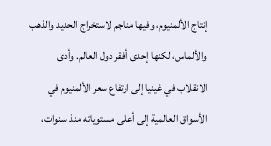إنتاج الألمنيوم، وفيها مناجم لاستخراج الحديد والذهب والألماس، لكنها إحدى أفقر دول العالم. وأدى الانقلاب في غينيا إلى ارتفاع سعر الألمنيوم في الأسواق العالمية إلى أعلى مستوياته منذ سنوات،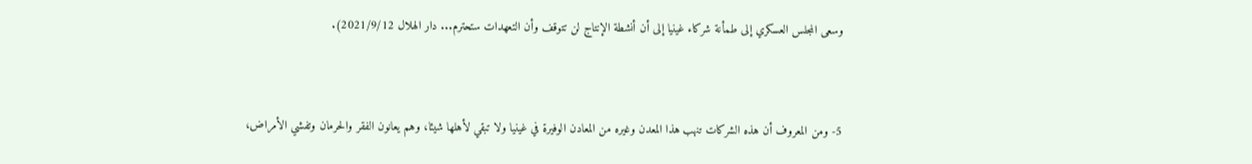وسعى المجلس العسكري إلى طمأنة شركاء غينيا إلى أن أنشطة الإنتاج لن تتوقف وأن التعهدات ستحترم... دار الهلال 2021/9/12).


5- ومن المعروف أن هذه الشركات تنهب هذا المعدن وغيره من المعادن الوفيرة في غينيا ولا تبقي لأهلها شيئا، وهم يعانون الفقر والحرمان وتفشي الأمراض،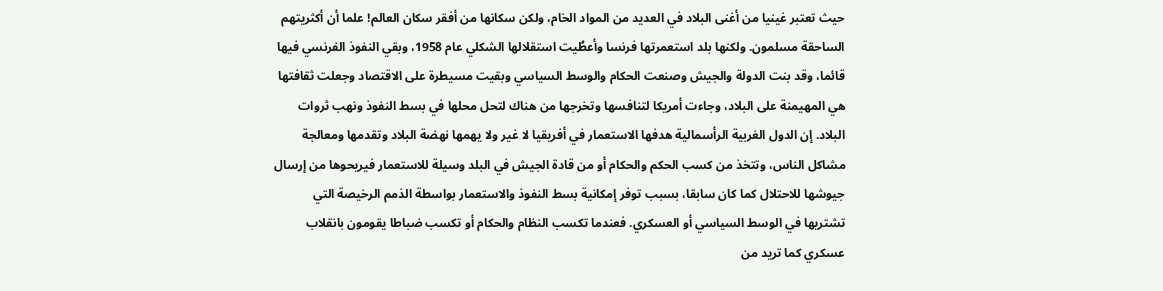حيث تعتبر غينيا من أغنى البلاد في العديد من المواد الخام، ولكن سكانها من أفقر سكان العالم! علما أن أكثريتهم الساحقة مسلمون. ولكنها بلد استعمرتها فرنسا وأعطُيت استقلالها الشكلي عام 1958، وبقي النفوذ الفرنسي فيها قائما، وقد بنت الدولة والجيش وصنعت الحكام والوسط السياسي وبقيت مسيطرة على الاقتصاد وجعلت ثقافتها هي المهيمنة على البلاد، وجاءت أمريكا لتنافسها وتخرجها من هناك لتحل محلها في بسط النفوذ ونهب ثروات البلاد. إن الدول الغربية الرأسمالية هدفها الاستعمار في أفريقيا لا غير ولا يهمها نهضة البلاد وتقدمها ومعالجة مشاكل الناس، وتتخذ من كسب الحكم والحكام أو من قادة الجيش في البلد وسيلة للاستعمار فيريحوها من إرسال جيوشها للاحتلال كما كان سابقا، بسبب توفر إمكانية بسط النفوذ والاستعمار بواسطة الذمم الرخيصة التي تشتريها في الوسط السياسي أو العسكري. فعندما تكسب النظام والحكام أو تكسب ضباطا يقومون بانقلاب عسكري كما تريد من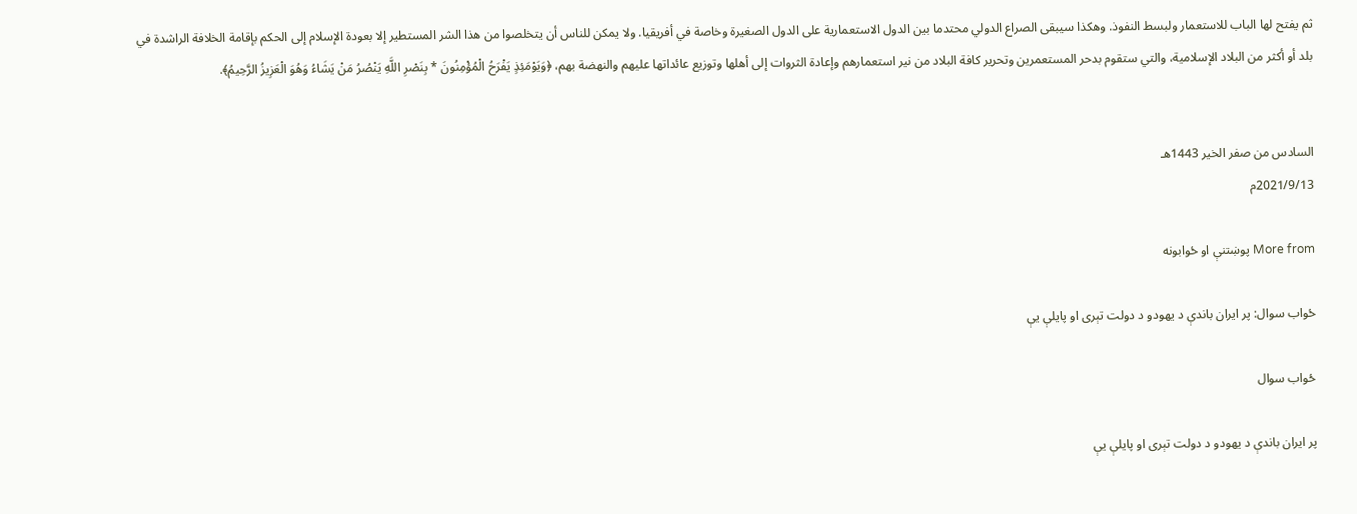ثم يفتح لها الباب للاستعمار ولبسط النفوذ. وهكذا سيبقى الصراع الدولي محتدما بين الدول الاستعمارية على الدول الصغيرة وخاصة في أفريقيا. ولا يمكن للناس أن يتخلصوا من هذا الشر المستطير إلا بعودة الإسلام إلى الحكم بإقامة الخلافة الراشدة في بلد أو أكثر من البلاد الإسلامية، والتي ستقوم بدحر المستعمرين وتحرير كافة البلاد من نير استعمارهم وإعادة الثروات إلى أهلها وتوزيع عائداتها عليهم والنهضة بهم، ﴿وَيَوْمَئِذٍ يَفْرَحُ الْمُؤْمِنُونَ * بِنَصْرِ اللَّهِ يَنْصُرُ مَنْ يَشَاءُ وَهُوَ الْعَزِيزُ الرَّحِيمُ﴾.


السادس من صفر الخير 1443هـ
2021/9/13م

More from پوښتنې او ځوابونه

ځواب سوال: پر ایران باندې د یهودو د دولت تېری او پایلې یې

ځواب سوال

پر ایران باندې د یهودو د دولت تېری او پایلې یې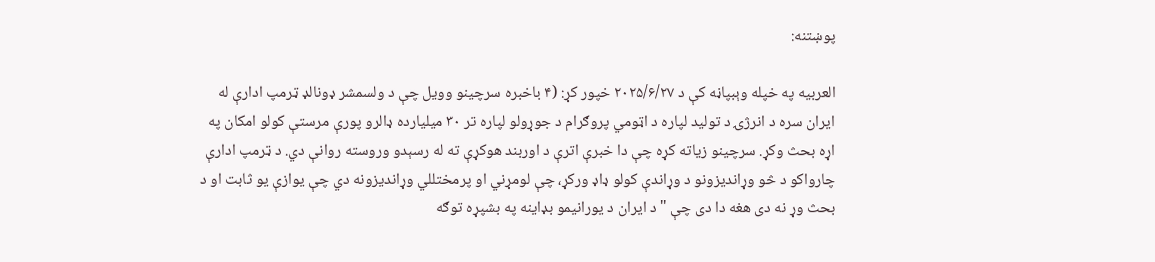پوښتنه:

العربیه په خپله وېبپاڼه کې د ۲۰۲۵/۶/۲۷ خپور کړ: (۴ باخبره سرچینو وویل چې د ولسمشر ډونالډ ټرمپ ادارې له ایران سره د انرژۍ د تولید لپاره د اټومي پروګرام د جوړولو لپاره تر ۳۰ میلیارده ډالرو پورې مرستې کولو امکان په اړه بحث وکړ. سرچینو زیاته کړه چې دا خبرې اترې د اوربند هوکړې ته له رسېدو وروسته روانې دي. د ټرمپ ادارې چارواکو د څو وړاندیزونو د وړاندې کولو ډاډ ورکړ، چې لومړني او پرمختللي وړاندیزونه دي چې یوازې یو ثابت او د بحث وړ نه دی هغه دا دی چې "د ایران د یورانیمو بډاینه په بشپړه توګه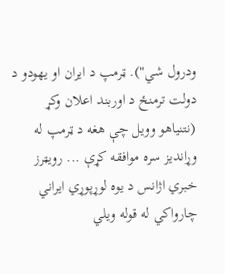ودرول شي"). ټرمپ د ایران او یهودو د دولت ترمنځ د اوربند اعلان وکړ (نتنیاهو وویل چې هغه د ټرمپ له وړاندیز سره موافقه کړې ... رویټرز خبري اژانس د یوه لوړپوړي ایراني چارواکي له قوله ویلي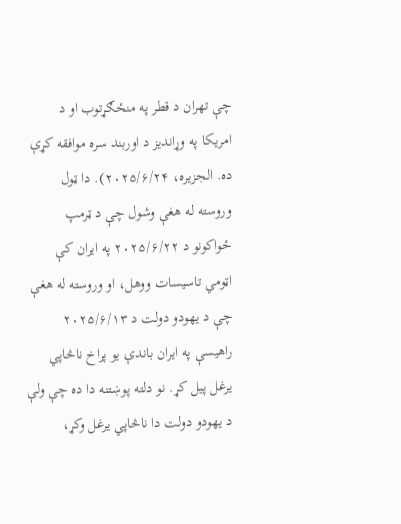چې تهران د قطر په منځګړتوب او د امریکا په وړاندیز د اوربند سره موافقه کړې ده. الجزیره، ۲۰۲۵/۶/۲۴). دا ټول وروسته له هغې وشول چې د ټرمپ ځواکونو د ۲۰۲۵/۶/۲۲ په ایران کې اټومي تاسیسات ووهل، او وروسته له هغې چې د یهودو دولت د ۲۰۲۵/۶/۱۳ راهیسې په ایران باندې یو پراخ ناڅاپي یرغل پیل کړ. نو دلته پوښتنه دا ده چې ولې د یهودو دولت دا ناڅاپي یرغل وکړ،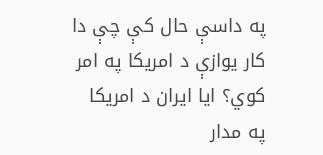په داسې حال کې چې دا کار یوازې د امریکا په امر کوي؟ ایا ایران د امریکا په مدار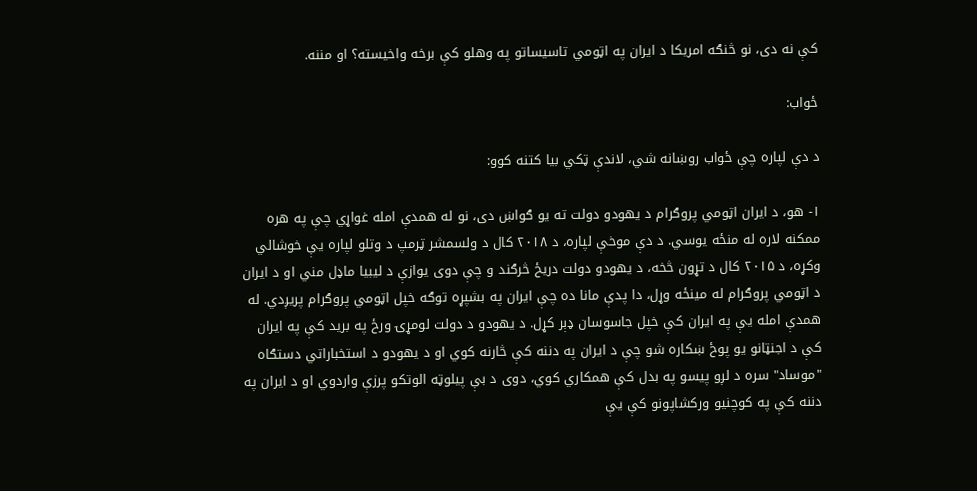کې نه دی، نو څنګه امریکا د ایران په اټومي تاسیساتو په وهلو کې برخه واخیسته؟ او مننه.

ځواب:

د دې لپاره چې ځواب روښانه شي، لاندې ټکي بیا کتنه کوو:

۱- هو، د ایران اټومي پروګرام د یهودو دولت ته یو ګواښ دی، نو له همدې امله غواړي چې په هره ممکنه لاره له منځه یوسي. د دې موخې لپاره، د ۲۰۱۸ کال د ولسمشر ټرمپ د وتلو لپاره یې خوشالي وکړه، د ۲۰۱۵ کال د تړون څخه، د یهودو دولت دریځ څرګند و چې دوی یوازې د لیبیا ماډل مني او د ایران د اټومي پروګرام له مینځه وړل، دا پدې مانا ده چې ایران په بشپړه توګه خپل اټومي پروګرام پریږدي. له همدې امله یې په ایران کې خپل جاسوسان ډېر کړل. د یهودو د دولت لومړۍ ورځ په برید کې په ایران کې د اجنټانو یو پوځ ښکاره شو چې د ایران په دننه کې څارنه کوي او د یهودو د استخباراتي دستګاه "موساد" سره د لږو پیسو په بدل کې همکاري کوي، دوی د بې پیلوټه الوتکو پرزې واردوي او د ایران په دننه کې په کوچنیو ورکشاپونو کې یې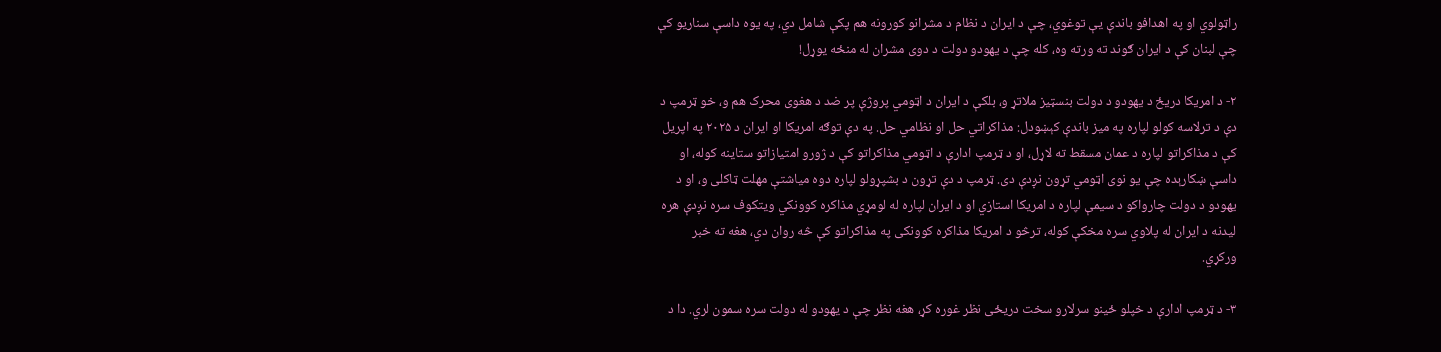راټولوي او په اهدافو باندې یې توغوي، چې د ایران د نظام د مشرانو کورونه هم پکې شامل دي، په یوه داسې سناریو کې چې لبنان کې د ایران ګوند ته ورته وه، کله چې د یهودو دولت د دوی مشران له منځه یوړل!

۲- د امریکا دریځ د یهودو د دولت بنسټیز ملاتړ و، بلکې د ایران د اټومي پروژې پر ضد د هغوی محرک هم و، خو ټرمپ د دې د ترلاسه کولو لپاره په میز باندې کېښودل: مذاکراتي حل او نظامي حل. په دې توګه امریکا او ایران د ۲۰۲۵ په اپریل کې د مذاکراتو لپاره د عمان مسقط ته لاړل، او د ټرمپ ادارې د اټومي مذاکراتو کې د ژورو امتیازاتو ستاینه کوله، او داسې ښکارېده چې یو نوی اټومي تړون نږدې دی. ټرمپ د دې تړون د بشپړولو لپاره دوه میاشتې مهلت ټاکلی و، او د یهودو د دولت چارواکو د سیمې لپاره د امریکا استازي او د ایران لپاره له لومړي مذاکره کوونکي ویتکوف سره نږدې هره لیدنه د ایران له پلاوي سره مخکې کوله، ترڅو د امریکا مذاکره کوونکی په مذاکراتو کې څه روان دي، هغه ته خبر ورکړي.

۳- د ټرمپ ادارې د خپلو ځینو سرلارو سخت دریځی نظر غوره کړ، هغه نظر چې د یهودو له دولت سره سمون لري. دا د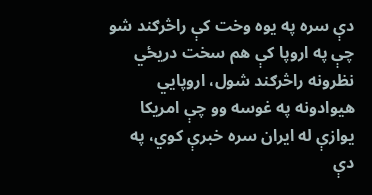دې سره په یوه وخت کې راڅرګند شو چې په اروپا کې هم سخت دریځي نظرونه راڅرګند شول، اروپايي هیوادونه په غوسه وو چې امریکا یوازې له ایران سره خبرې کوي، په دې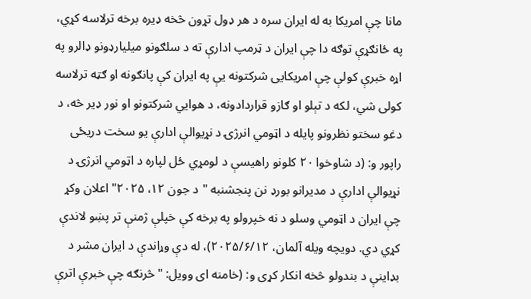مانا چې امریکا به له ایران سره د هر ډول تړون څخه ډیره برخه ترلاسه کړي، په ځانګړې توګه دا چې ایران د ټرمپ ادارې ته د سلګونو میلیارډونو ډالرو په اړه خبرې کولې چې امریکایی شرکتونه یې په ایران کې پانګونه او ګټه ترلاسه کولی شي، لکه د تېلو او ګازو قراردادونه، د هوايي شرکتونو او نور ډیر څه، د دغو سختو نظرونو پایله د اټومي انرژۍ د نړیوالې ادارې یو سخت دریځی راپور و: (د شاوخوا ۲۰ کلونو راهیسې د لومړي ځل لپاره د اټومي انرژۍ د نړیوالې ادارې د مدیرانو بورډ نن پنجشنبه "د جون ۱۲، ۲۰۲۵" اعلان وکړ چې ایران د اټومي وسلو د نه خپرولو په برخه کې خپلې ژمنې تر پښو لاندې کړي دي. دويچه ویله آلمان، ۲۰۲۵/۶/۱۲)، له دې وړاندې د ایران مشر د بډاینې د بندولو څخه انکار کړی و: (خامنه ای وویل: "څرنګه چې خبرې اترې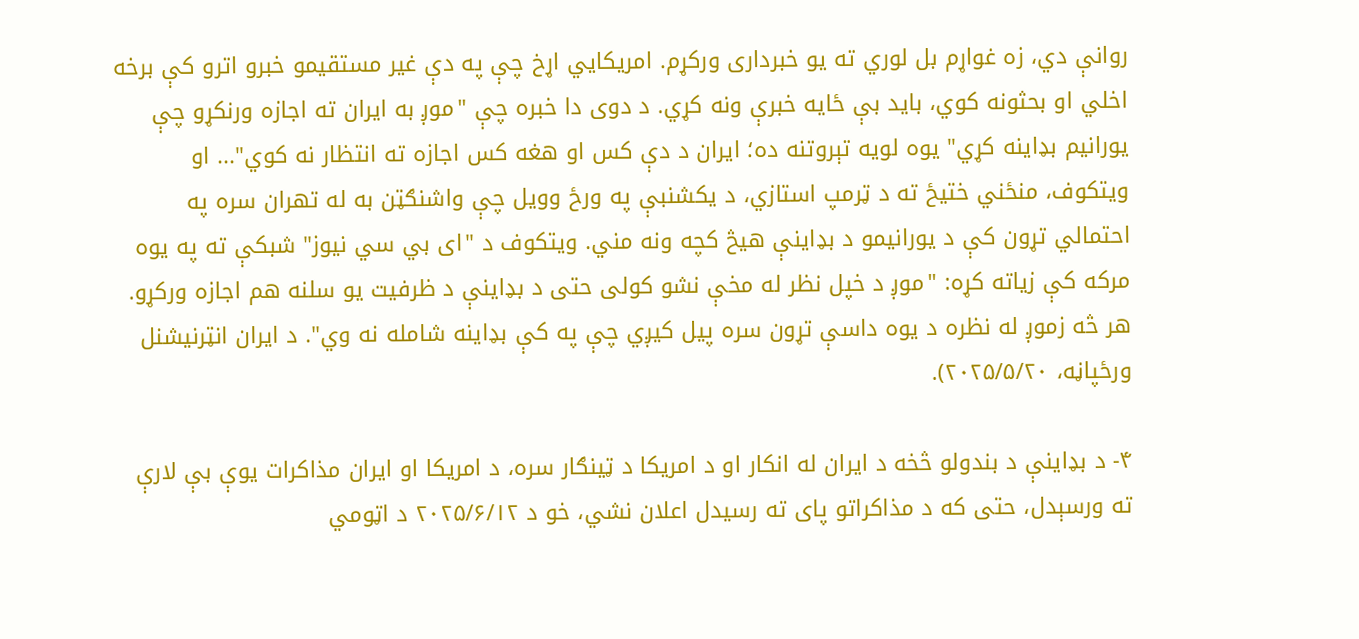روانې دي، زه غواړم بل لوري ته یو خبرداری ورکړم. امریکایي اړخ چې په دې غیر مستقیمو خبرو اترو کې برخه اخلي او بحثونه کوي، باید بې ځایه خبرې ونه کړي. د دوی دا خبره چې "موږ به ایران ته اجازه ورنکړو چې یورانیم بډاینه کړي" یوه لویه تېروتنه ده؛ ایران د دې کس او هغه کس اجازه ته انتظار نه کوي"... او ویتکوف، منځني ختیځ ته د ټرمپ استازي، د یکشنبې په ورځ وویل چې واشنګټن به له تهران سره په احتمالي تړون کې د یورانیمو د بډاینې هیڅ کچه ونه مني. ویتکوف د "ای بي سي نیوز" شبکې ته په یوه مرکه کې زیاته کړه: "موږ د خپل نظر له مخې نشو کولی حتی د بډاینې د ظرفیت یو سلنه هم اجازه ورکړو. هر څه زموږ له نظره د یوه داسې تړون سره پیل کیږي چې په کې بډاینه شامله نه وي". د ایران انټرنیشنل ورځپاڼه، ۲۰۲۵/۵/۲۰).

۴- د بډاینې د بندولو څخه د ایران له انکار او د امریکا د ټینګار سره، د امریکا او ایران مذاکرات یوې بې لارې ته ورسېدل، حتی که د مذاکراتو پای ته رسیدل اعلان نشي، خو د ۲۰۲۵/۶/۱۲ د اټومي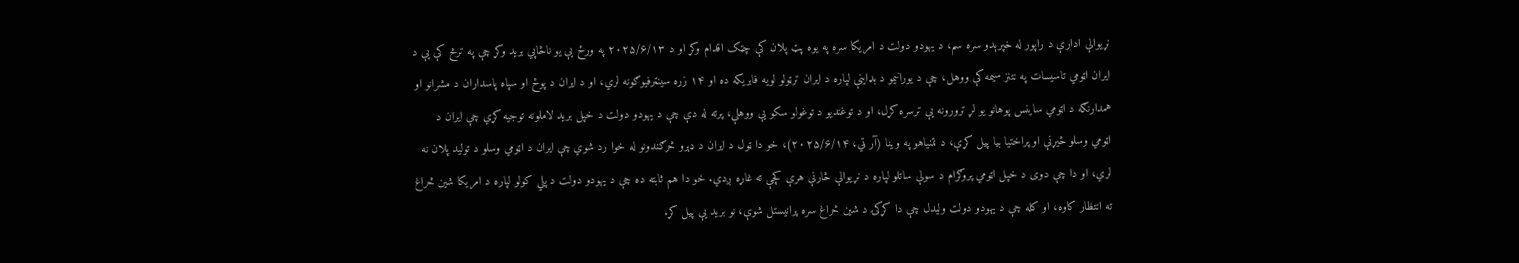نړیوالې ادارې د راپور له خپرېدو سره سم، د یهودو دولت د امریکا سره په یوه پټ پلان کې چټک اقدام وکړ او د ۲۰۲۵/۶/۱۳ په ورځ یې یو ناڅاپي برید وکړ چې په ترڅ کې یې د ایران اټومي تاسیسات په نتنز سیمه کې ووهل، چې د یورانیمو د بډاینې لپاره د ایران ترټولو لویه فابریکه ده او ۱۴ زره سینټرفیوګونه لري، او د ایران د پوځ او سپاه پاسداران د مشرانو او همدارنګه د اټومي ساینس پوهانو یو لړ ترورونه یې ترسره کړل، او د توغندیو د توغولو سکو یې ووهلې، پرته له دې چې د یهودو دولت د خپل برید لاملونه توجیه کړي چې ایران د اټومي وسلو څیړنې او پراختیا بیا پیل کړې، د نتنیاهو په وینا (آر ټي، ۲۰۲۵/۶/۱۴)، خو دا ټول د ایران د ډېرو څرګندونو له خوا رد شوي چې ایران د اټومي وسلو د تولید پلان نه لري، او دا چې دوی د خپل اټومي پروګرام د سولې ساتلو لپاره د نړیوالې څارنې هرې کچې ته غاړه ږدي. خو دا هم ثابته ده چې د یهودو دولت د پلي کولو لپاره د امریکا شین څراغ ته انتظار کاوه، او کله چې د یهودو دولت ولیدل چې دا کړکۍ د شین څراغ سره پرانیستل شوې، نو برید یې پیل کړ.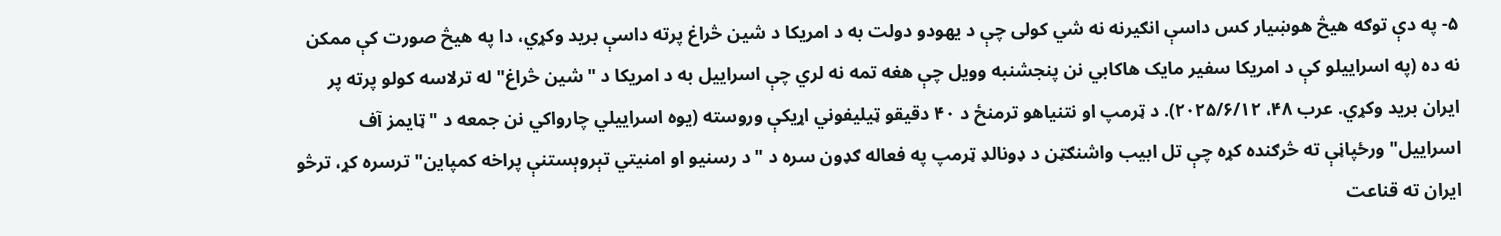۵- په دې توګه هیڅ هوښیار کس داسې انګیرنه نه شي کولی چې د یهودو دولت به د امریکا د شین څراغ پرته داسې برید وکړي، دا په هیڅ صورت کې ممکن نه ده (په اسراییلو کې د امریکا سفیر مایک هاکابي نن پنجشنبه وویل چې هغه تمه نه لري چې اسراییل به د امریکا د "شین څراغ" له ترلاسه کولو پرته پر ایران برید وکړي. عرب ۴۸، ۲۰۲۵/۶/۱۲). د ټرمپ او نتنیاهو ترمنځ د ۴۰ دقیقو ټیلیفوني اړیکې وروسته (یوه اسراییلي چارواکي نن جمعه د "ټایمز آف اسراییل" ورځپاڼې ته څرګنده کړه چې تل ابیب واشنګټن د ډونالډ ټرمپ په فعاله ګډون سره د "د رسنیو او امنیتي تېروېستنې پراخه کمپاین" ترسره کړ، ترڅو ایران ته قناعت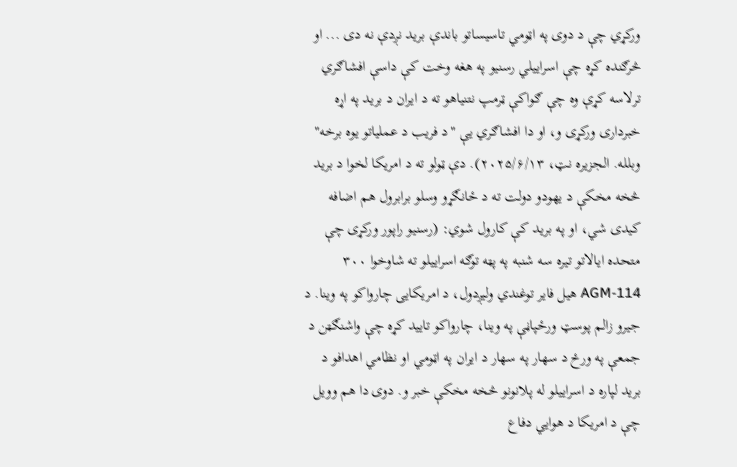ورکړي چې د دوی په اټومي تاسیساتو باندې برید نږدې نه دی ... او څرګنده کړه چې اسراییلي رسنیو په هغه وخت کې داسې افشاګري ترلاسه کړې وه چې ګواکې ټرمپ نتنیاهو ته د ایران د برید په اړه خبرداری ورکړی و، او دا افشاګري یې "د فریب د عملیاتو یوه برخه" وبلله. الجزیره نټ، ۲۰۲۵/۶/۱۳). دې ټولو ته د امریکا لخوا د برید څخه مخکې د یهودو دولت ته د ځانګړو وسلو برابرول هم اضافه کیدی شي، او په برید کې کارول شوي: (رسنیو راپور ورکړی چې متحده ایالاتو تیره سه شنبه په پټه توګه اسراییلو ته شاوخوا ۳۰۰ AGM-114 هیل فایر توغندي ولیږدول، د امریکایی چارواکو په وینا. د جیرو زالم پوسټ ورځپاڼې په وینا، چارواکو تایید کړه چې واشنګټن د جمعې په ورځ د سهار په سهار د ایران په اټومي او نظامي اهدافو د برید لپاره د اسراییلو له پلانونو څخه مخکې خبر و. دوی دا هم وویل چې د امریکا د هوايي دفاع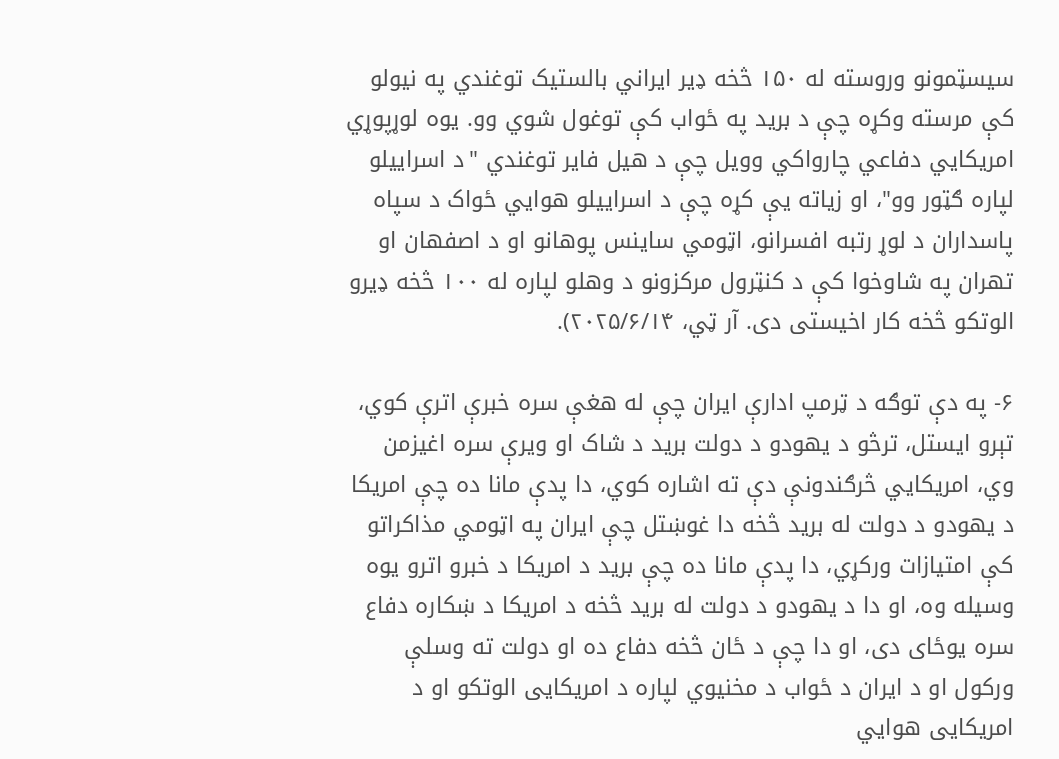سیسټمونو وروسته له ۱۵۰ څخه ډیر ایراني بالستیک توغندي په نیولو کې مرسته وکړه چې د برید په ځواب کې توغول شوي وو. یوه لوړپوړي امریکایي دفاعي چارواکي وویل چې د هیل فایر توغندي "د اسراییلو لپاره ګټور وو"، او زیاته یې کړه چې د اسراییلو هوايي ځواک د سپاه پاسداران د لوړ رتبه افسرانو، اټومي ساینس پوهانو او د اصفهان او تهران په شاوخوا کې د کنټرول مرکزونو د وهلو لپاره له ۱۰۰ څخه ډیرو الوتکو څخه کار اخیستی دی. آر ټي، ۲۰۲۵/۶/۱۴).

۶- په دې توګه د ټرمپ ادارې ایران چې له هغې سره خبرې اترې کوي، تېرو ایستل، ترڅو د یهودو د دولت برید د شاک او ویرې سره اغیزمن وي، امریکایي څرګندونې دې ته اشاره کوي، دا پدې مانا ده چې امریکا د یهودو د دولت له برید څخه دا غوښتل چې ایران په اټومي مذاکراتو کې امتیازات ورکړي، دا پدې مانا ده چې برید د امریکا د خبرو اترو یوه وسیله وه، او دا د یهودو د دولت له برید څخه د امریکا د ښکاره دفاع سره یوځای دی، او دا چې د ځان څخه دفاع ده او دولت ته وسلې ورکول او د ایران د ځواب د مخنیوي لپاره د امریکایی الوتکو او د امریکایی هوايي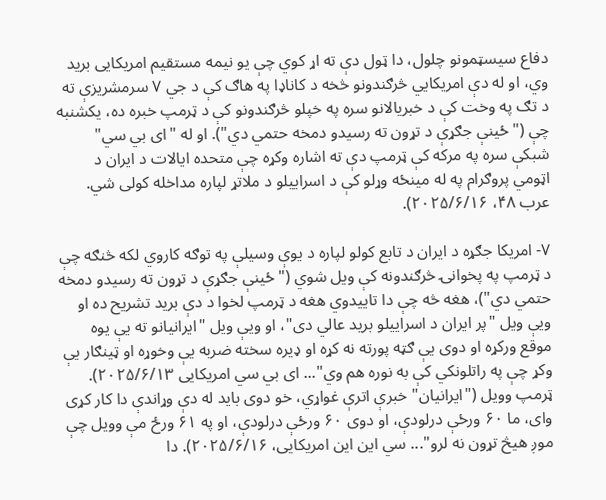دفاع سیسټمونو چلول، دا ټول دې ته اړ کوي چې یو نیمه مستقیم امریکایی برید وي، او له دې امریکایي څرګندونو څخه د کاناډا په هاګ کې د جي ۷ سرمشریزې ته د تګ په وخت کې د خبریالانو سره په خپلو څرګندونو کې د ټرمپ خبره ده، یکشنبه چې ("ځینې جګړې د تړون ته رسیدو دمخه حتمي دي"). او له "ای بي سي" شبکې سره په مرکه کې ټرمپ دې ته اشاره وکړه چې متحده ایالات د ایران د اټومي پروګرام په له مینځه وړلو کې د اسراییلو د ملاتړ لپاره مداخله کولی شي. عرب ۴۸، ۲۰۲۵/۶/۱۶).

۷- امریکا جګړه د ایران د تابع کولو لپاره د یوې وسیلې په توګه کاروي لکه څنګه چې د ټرمپ په پخوانۍ څرګندونه کې ویل شوي ("ځینې جګړې د تړون ته رسیدو دمخه حتمي دي")، هغه څه چې دا تاییدوي هغه د ټرمپ لخوا د دې برید تشریح ده او ویې ویل "پر ایران د اسراییلو برید عالي دی"، او ویې ویل "ایرانیانو ته یې یوه موقع ورکړه او دوی یې ګټه پورته نه کړه او ډیره سخته ضربه یې وخوړه او ټینګار یې وکړ چې په راتلونکي کې به نوره هم وي"... ای بي سي امریکایی ۲۰۲۵/۶/۱۳). ټرمپ وویل ("ایرانیان" خبرې اترې غواړي، خو دوی باید له دې وړاندې دا کار کړی وای، ما ۶۰ ورځې درلودې، او دوی ۶۰ ورځې درلودې، او په ۶۱ ورځ مې وویل چې موږ هیڅ تړون نه لرو"... سي این این امریکایی، ۲۰۲۵/۶/۱۶). دا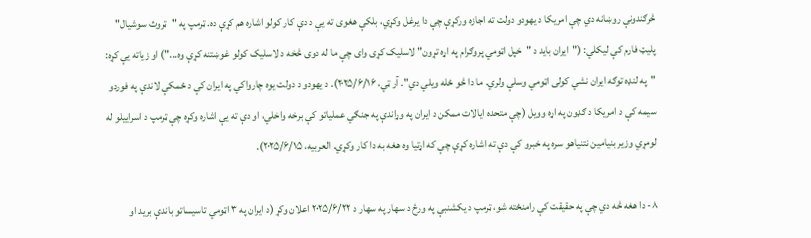څرګندونې روښانه دي چې امریکا د یهودو دولت ته اجازه ورکړې چې دا یرغل وکړي، بلکې هغوی ته یې د دې کار کولو اشاره هم کړې ده. ټرمپ په "ټروث سوشیال" پلیټ فارم کې لیکلي: ("ایران باید د "خپل اټومي پروګرام په اړه تړون" لاسلیک کړی وای چې ما له دوی څخه د لاسلیک کولو غوښتنه کړې وه...") او زیاته یې کړه: "په لنډه توګه ایران نشي کولی اټومي وسلې ولري. ما دا څو ځله ویلي دي". آر ټي، ۲۰۲۵/۶/۱۶). د یهودو د دولت یوه چارواکي په ایران کې د ځمکې لاندې په فوردو سیمه کې د امریکا د ګډون په اړه وویل (چې متحده ایالات ممکن د ایران په وړاندې په جنګي عملیاتو کې برخه واخلي، او دې ته یې اشاره وکړه چې ټرمپ د اسراییلو له لومړي وزیر بنیامین نتنیاهو سره په خبرو کې دې ته اشاره کړې چې که اړتیا وه هغه به دا کار وکړي. العربیه، ۲۰۲۵/۶/۱۵).

۸- دا هغه څه دي چې په حقیقت کې رامنځته شو، ټرمپ د یکشنبې په ورځ د سهار په سهار د ۲۰۲۵/۶/۲۲ اعلان وکړ (د ایران په ۳ اټومي تاسیساتو باندې برید او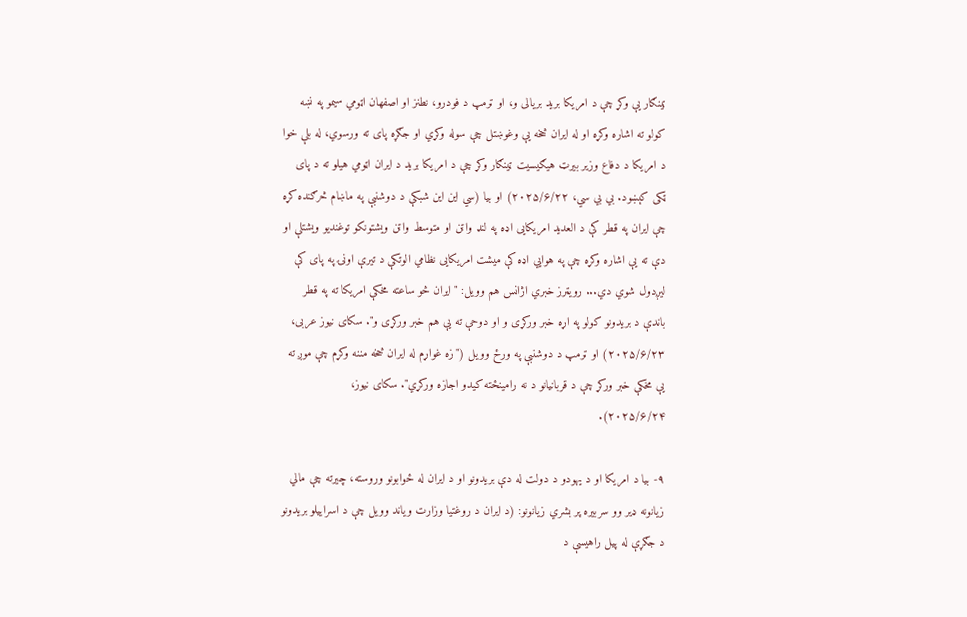ټینګار یې وکړ چې د امریکا برید بریالی و، او ټرمپ د فودرو، نطنز او اصفهان اټومي سیمو په نښه کولو ته اشاره وکړه او له ایران څخه یې وغوښتل چې سوله وکړي او جګړه پای ته ورسوي، له بلې خوا د امریکا د دفاع وزیر بیرټ هیګیسیت ټینګار وکړ چې د امریکا برید د ایران اټومي هیلو ته د پای ټکی کېښود. بي بي سي، ۲۰۲۵/۶/۲۲) او بیا (سي این این شبکې د دوشنبې په ماښام څرګنده کړه چې ایران په قطر کې د العدید امریکایی اډه په لنډ واټن او متوسط واټن ویشتونکو توغندیو ویشتلې او دې ته یې اشاره وکړه چې په هوايي اډه کې میشت امریکایی نظامي الوتکې د تیرې اونۍ په پای کې لیږدول شوي دي... رویټرز خبري اژانس هم وویل: "ایران څو ساعته مخکې امریکا ته په قطر باندې د بریدونو کولو په اړه خبر ورکړی و او دوحې ته یې هم خبر ورکړی و". سکای نیوز عربی، ۲۰۲۵/۶/۲۳) او ټرمپ د دوشنبې په ورځ وویل ("زه غواړم له ایران څخه مننه وکړم چې موږ ته یې مخکې خبر ورکړ چې د قربانیانو د نه رامینځته کیدو اجازه ورکړي". سکای نیوز، ۲۰۲۵/۶/۲۴).

۹- بیا د امریکا او د یهودو د دولت له دې بریدونو او د ایران له ځوابونو وروسته، چیرته چې مالي زیانونه ډیر وو سربیره پر بشري زیانونو: (د ایران د روغتیا وزارت ویاند وویل چې د اسراییلو بریدونو د جګړې له پیل راهیسې د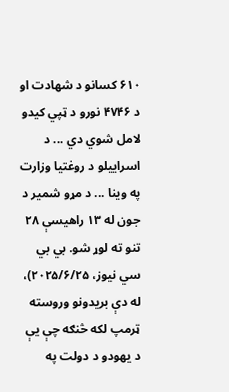۶۱۰ کسانو د شهادت او د ۴۷۴۶ نورو د ټپي کیدو لامل شوي دي ... د اسراییلو د روغتیا وزارت په وینا ... د مړو شمیر د جون له ۱۳ راهیسې ۲۸ تنو ته لوړ شو. بي بي سي نیوز، ۲۰۲۵/۶/۲۵)، له دې بریدونو وروسته ټرمپ لکه څنګه چې یې د یهودو د دولت په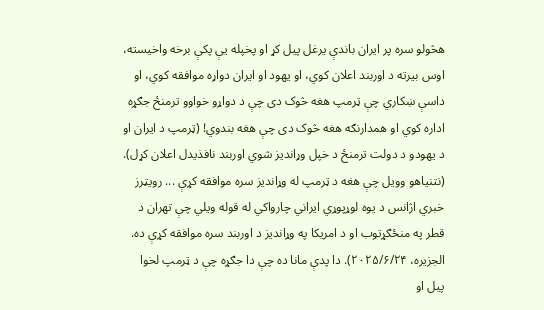هڅولو سره پر ایران باندې یرغل پیل کړ او پخپله یې پکې برخه واخیسته، اوس بیرته د اوربند اعلان کوي، او یهود او ایران دواړه موافقه کوي، او داسې ښکاري چې ټرمپ هغه څوک دی چې د دواړو خواوو ترمنځ جګړه اداره کوي او همدارنګه هغه څوک دی چې هغه بندوي! (ټرمپ د ایران او د یهودو د دولت ترمنځ د خپل وړاندیز شوي اوربند نافذیدل اعلان کړل). (نتنیاهو وویل چې هغه د ټرمپ له وړاندیز سره موافقه کړې ... رویټرز خبري اژانس د یوه لوړپوړي ایراني چارواکي له قوله ویلي چې تهران د قطر په منځګړتوب او د امریکا په وړاندیز د اوربند سره موافقه کړې ده. الجزیره، ۲۰۲۵/۶/۲۴). دا پدې مانا ده چې دا جګړه چې د ټرمپ لخوا پیل او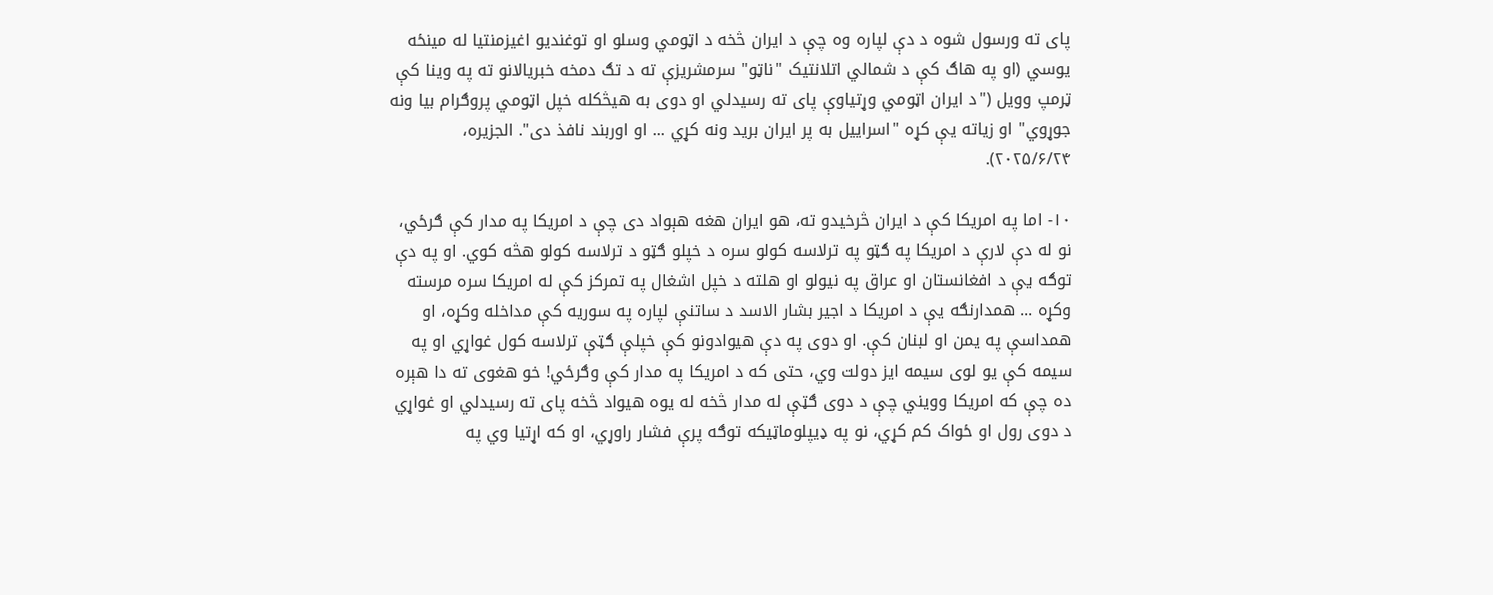پای ته ورسول شوه د دې لپاره وه چې د ایران څخه د اټومي وسلو او توغندیو اغیزمنتیا له مینځه یوسي (او په هاګ کې د شمالي اتلانتیک "ناټو" سرمشریزې ته د تګ دمخه خبریالانو ته په وینا کې ټرمپ وویل ("د ایران اټومي وړتیاوې پای ته رسیدلي او دوی به هیڅکله خپل اټومي پروګرام بیا ونه جوړوي" او زیاته یې کړه "اسراییل به پر ایران برید ونه کړي ... او اوربند نافذ دی". الجزیره، ۲۰۲۵/۶/۲۴).

۱۰- اما په امریکا کې د ایران څرخیدو ته، هو ایران هغه هېواد دی چې د امریکا په مدار کې ګرځي، نو له دې لارې د امریکا په ګټو په ترلاسه کولو سره د خپلو ګټو د ترلاسه کولو هڅه کوي. او په دې توګه یې د افغانستان او عراق په نیولو او هلته د خپل اشغال په تمرکز کې له امریکا سره مرسته وکړه ... همدارنګه یې د امریکا د اجیر بشار الاسد د ساتنې لپاره په سوریه کې مداخله وکړه، او همداسې په یمن او لبنان کې. او دوی په دې هیوادونو کې خپلې ګټې ترلاسه کول غواړي او په سیمه کې یو لوی سیمه ایز دولت وي، حتی که د امریکا په مدار کې وګرځي! خو هغوی ته دا هېره ده چې که امریکا وويني چې د دوی ګټې له مدار څخه له یوه هیواد څخه پای ته رسیدلي او غواړي د دوی رول او ځواک کم کړي، نو په ډیپلوماټیکه توګه پرې فشار راوړي، او که اړتیا وي په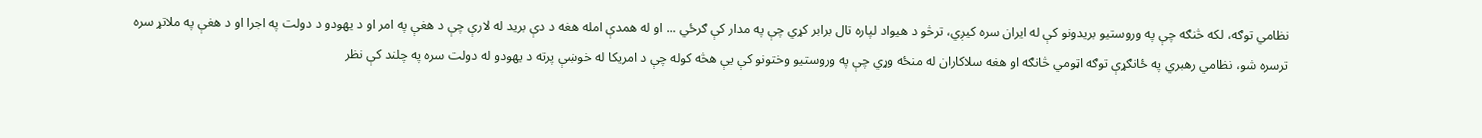نظامي توګه، لکه څنګه چې په وروستیو بریدونو کې له ایران سره کیږي، ترڅو د هیواد لپاره تال برابر کړي چې په مدار کې ګرځي ... او له همدې امله هغه د دې برید له لارې چې د هغې په امر او د یهودو د دولت په اجرا او د هغې په ملاتړ سره ترسره شو، نظامي رهبري په ځانګړې توګه اټومي څانګه او هغه سلاکاران له منځه وړي چې په وروستیو وختونو کې یې هڅه کوله چې د امریکا له خوښې پرته د یهودو له دولت سره په چلند کې نظر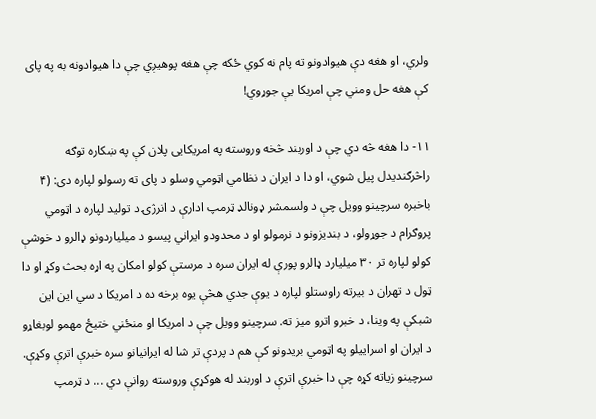ولري، او هغه دې هیوادونو ته پام نه کوي ځکه چې هغه پوهیږي چې دا هیوادونه به په پای کې هغه حل ومني چې امریکا یې جوړوي!

۱۱- دا هغه څه دي چې د اوربند څخه وروسته په امریکایی پلان کې په ښکاره توګه راڅرګندیدل پیل شوي، او دا د ایران د نظامي اټومي وسلو د پای ته رسولو لپاره دی: (۴ باخبره سرچینو وویل چې د ولسمشر ډونالډ ټرمپ ادارې د انرژۍ د تولید لپاره د اټومي پروګرام د جوړولو، د بندیزونو د نرمولو او د محدودو ایراني پیسو د میلیاردونو ډالرو د خوشې کولو لپاره تر ۳۰ میلیارد ډالرو پورې له ایران سره د مرستې کولو امکان په اړه بحث وکړ او دا ټول د تهران د بیرته راوستلو لپاره د یوې جدي هڅې یوه برخه ده د امریکا د سي این این شبکې په وینا، د خبرو اترو میز ته. سرچینو وویل چې د امریکا او منځني ختیځ مهمو لوبغاړو د ایران او اسراییلو په اټومي بریدونو کې هم د پردې تر شا له ایرانیانو سره خبرې اترې وکړې. سرچینو زیاته کړه چې دا خبرې اترې د اوربند له هوکړې وروسته روانې دي ... د ټرمپ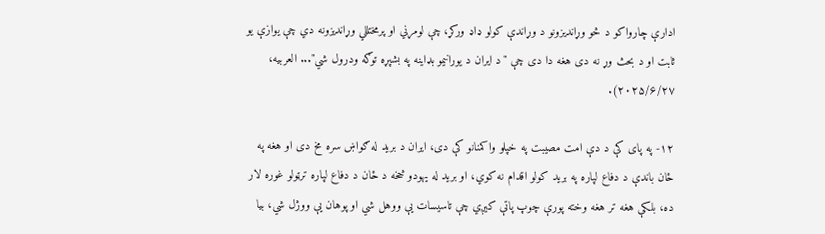ادارې چارواکو د څو وړاندیزونو د وړاندې کولو ډاډ ورکړ، چې لومړني او پرمختللي وړاندیزونه دي چې یوازې یو ثابت او د بحث وړ نه دی هغه دا دی چې "د ایران د یورانیمو بډاینه په بشپړه توګه ودرول شي"... العربیه، ۲۰۲۵/۶/۲۷).

۱۲- په پای کې د دې امت مصیبت په خپلو واکمنانو کې دی، ایران د برید له ګواښ سره مخ دی او هغه په ځان باندې د دفاع لپاره په برید کولو اقدام نه کوي، او برید له یهودو څخه د ځان د دفاع لپاره ترټولو غوره لار ده، بلکې هغه تر هغه وخته پورې چوپ پاتې کیږي چې تاسیسات یې ووهل شي او پوهان یې ووژل شي، بیا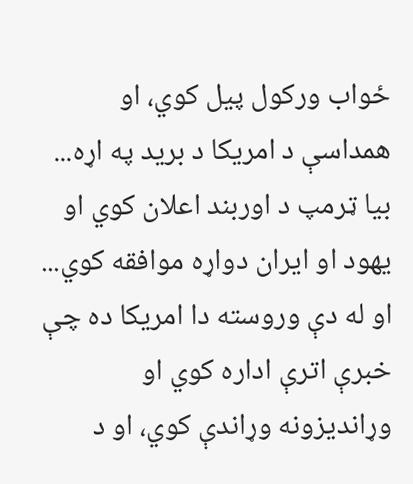ځواب ورکول پیل کوي، او همداسې د امریکا د برید په اړه... بیا ټرمپ د اوربند اعلان کوي او یهود او ایران دواړه موافقه کوي... او له دې وروسته دا امریکا ده چې خبرې اترې اداره کوي او وړاندیزونه وړاندې کوي، او د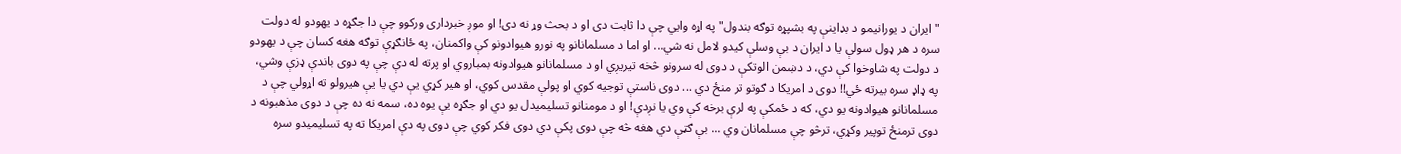"ایران د یورانیمو د بډاینې په بشپړه توګه بندول" په اړه وايي چې دا ثابت دی او د بحث وړ نه دی! او موږ خبرداری ورکوو چې دا جګړه د یهودو له دولت سره د هر ډول سولې یا د ایران د بې وسلې کیدو لامل نه شي... او اما د مسلمانانو په نورو هیوادونو کې واکمنان، په ځانګړې توګه هغه کسان چې د یهودو د دولت په شاوخوا کې دي، د دښمن الوتکې د دوی له سرونو څخه تیریږي او د مسلمانانو هیوادونه بمباروي او پرته له دې چې په دوی باندې ډزې وشي، په ډاډ سره بیرته ځي!! دوی د امریکا د ګوتو تر منځ دي ... دوی ناستې توجیه کوي او پولې مقدس کوي، او هیر کړي یې دي یا یې هیرولو ته اړولي چې د مسلمانانو هیوادونه یو دي، که د ځمکې په لرې برخه کې وي یا نږدې! او د مومنانو تسلیمیدل یو دي او جګړه یې یوه ده، سمه نه ده چې د دوی مذهبونه د دوی ترمنځ توپیر وکړي، ترڅو چې مسلمانان وي ... بې ګټې دي هغه څه چې دوی پکې دي دوی فکر کوي چې دوی په دې امریکا ته په تسلیمیدو سره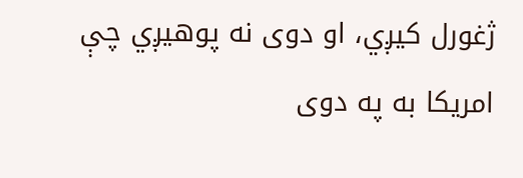ژغورل کیږي، او دوی نه پوهیږي چې امریکا به په دوی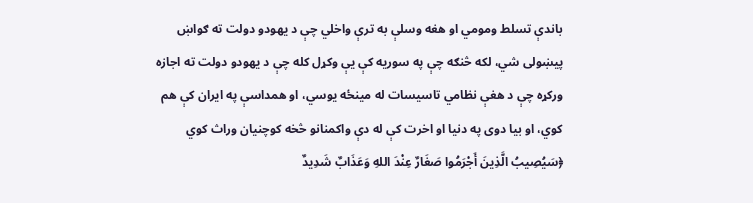باندې تسلط ومومي او هغه وسلې به ترې واخلي چې د یهودو دولت ته ګواښ پیښولی شي، لکه څنګه چې په سوریه کې یې وکړل کله چې د یهودو دولت ته اجازه ورکړه چې د هغې نظامي تاسیسات له مینځه یوسي، او همداسې په ایران کې هم کوي، او بیا دوی په دنیا او اخرت کې له دې واکمنانو څخه کوچنیان وراث کوي ﴿سَيُصِيبُ الَّذِينَ أَجْرَمُوا صَغَارٌ عِنْدَ اللهِ وَعَذَابٌ شَدِيدٌ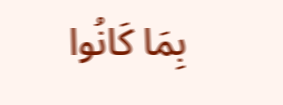بِمَا كَانُوا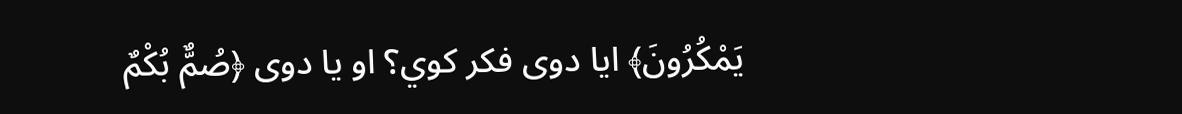يَمْكُرُونَ﴾ ایا دوی فکر کوي؟ او یا دوی ﴿صُمٌّ بُكْمٌ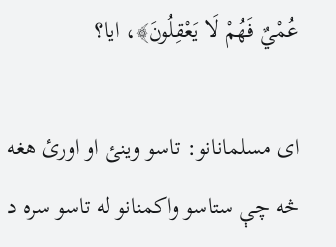عُمْيٌ فَهُمْ لَا يَعْقِلُونَ﴾، ایا؟

ای مسلمانانو: تاسو وینئ او اورئ هغه څه چې ستاسو واکمنانو له تاسو سره د